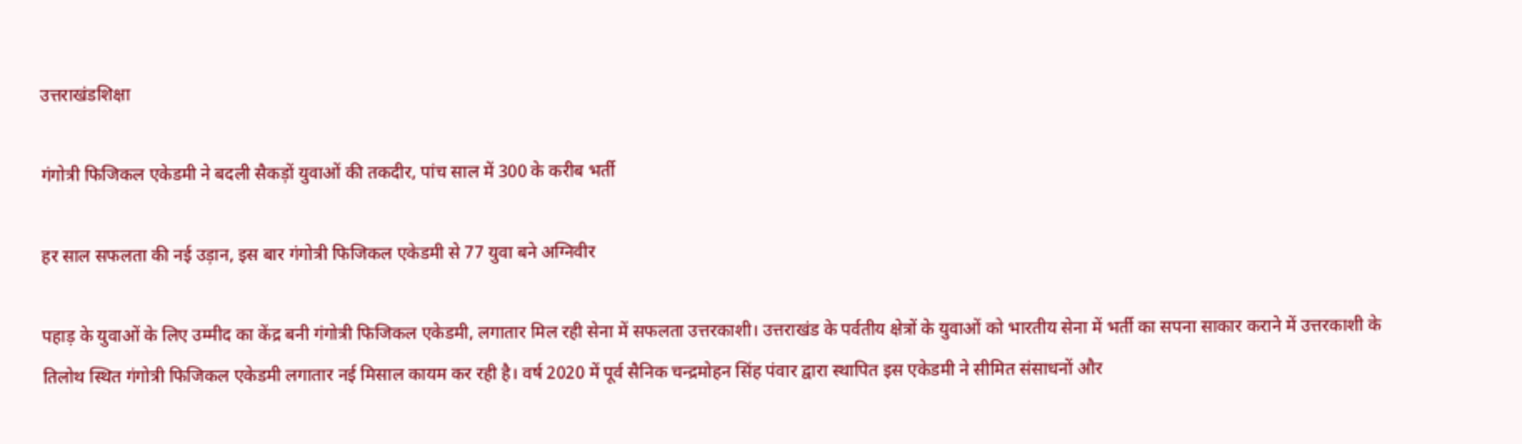उत्तराखंडशिक्षा

गंगोत्री फिजिकल एकेडमी ने बदली सैकड़ों युवाओं की तकदीर, पांच साल में 300 के करीब भर्ती

हर साल सफलता की नई उड़ान, इस बार गंगोत्री फिजिकल एकेडमी से 77 युवा बने अग्निवीर

पहाड़ के युवाओं के लिए उम्मीद का केंद्र बनी गंगोत्री फिजिकल एकेडमी, लगातार मिल रही सेना में सफलता उत्तरकाशी। उत्तराखंड के पर्वतीय क्षेत्रों के युवाओं को भारतीय सेना में भर्ती का सपना साकार कराने में उत्तरकाशी के तिलोथ स्थित गंगोत्री फिजिकल एकेडमी लगातार नई मिसाल कायम कर रही है। वर्ष 2020 में पूर्व सैनिक चन्द्रमोहन सिंह पंवार द्वारा स्थापित इस एकेडमी ने सीमित संसाधनों और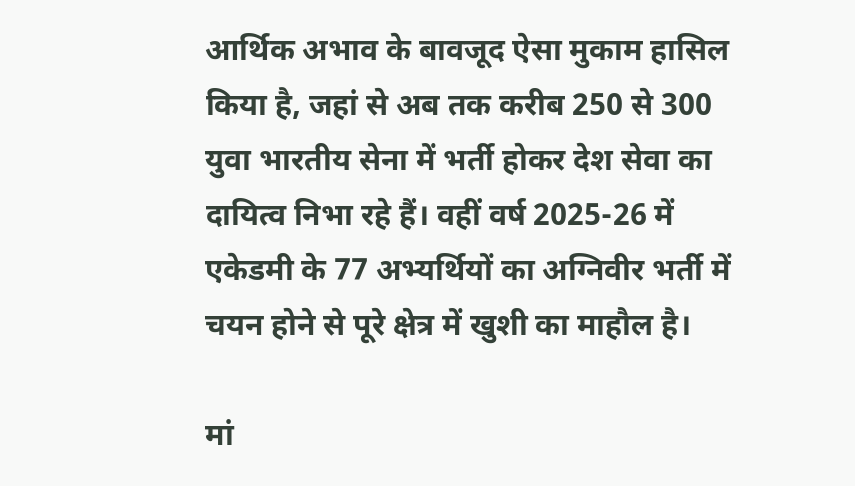आर्थिक अभाव के बावजूद ऐसा मुकाम हासिल किया है, जहां से अब तक करीब 250 से 300 युवा भारतीय सेना में भर्ती होकर देश सेवा का दायित्व निभा रहे हैं। वहीं वर्ष 2025-26 में एकेडमी के 77 अभ्यर्थियों का अग्निवीर भर्ती में चयन होने से पूरे क्षेत्र में खुशी का माहौल है।

मां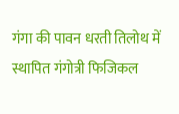गंगा की पावन धरती तिलोथ में स्थापित गंगोत्री फिजिकल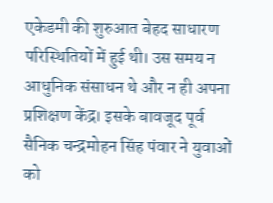एकेडमी की शुरुआत बेहद साधारण परिस्थितियों में हुई थी। उस समय न आधुनिक संसाधन थे और न ही अपना प्रशिक्षण केंद्र। इसके बावजूद पूर्व सैनिक चन्द्रमोहन सिंह पंवार ने युवाओं को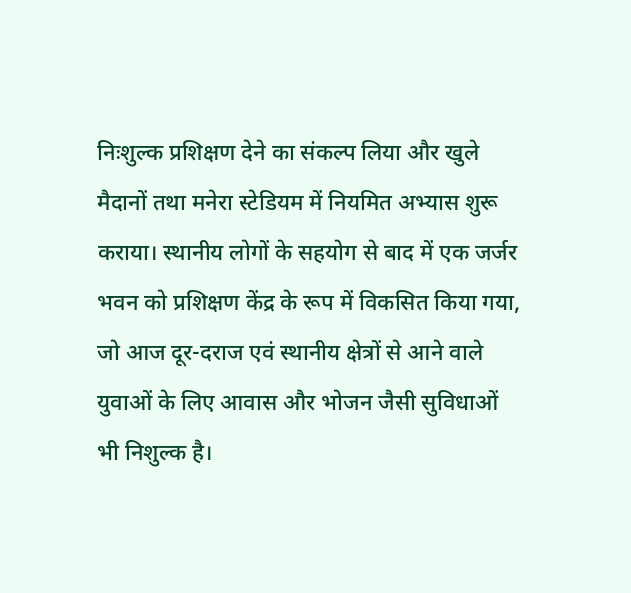निःशुल्क प्रशिक्षण देने का संकल्प लिया और खुले मैदानों तथा मनेरा स्टेडियम में नियमित अभ्यास शुरू कराया। स्थानीय लोगों के सहयोग से बाद में एक जर्जर भवन को प्रशिक्षण केंद्र के रूप में विकसित किया गया, जो आज दूर-दराज एवं स्थानीय क्षेत्रों से आने वाले युवाओं के लिए आवास और भोजन जैसी सुविधाओं भी निशुल्क है।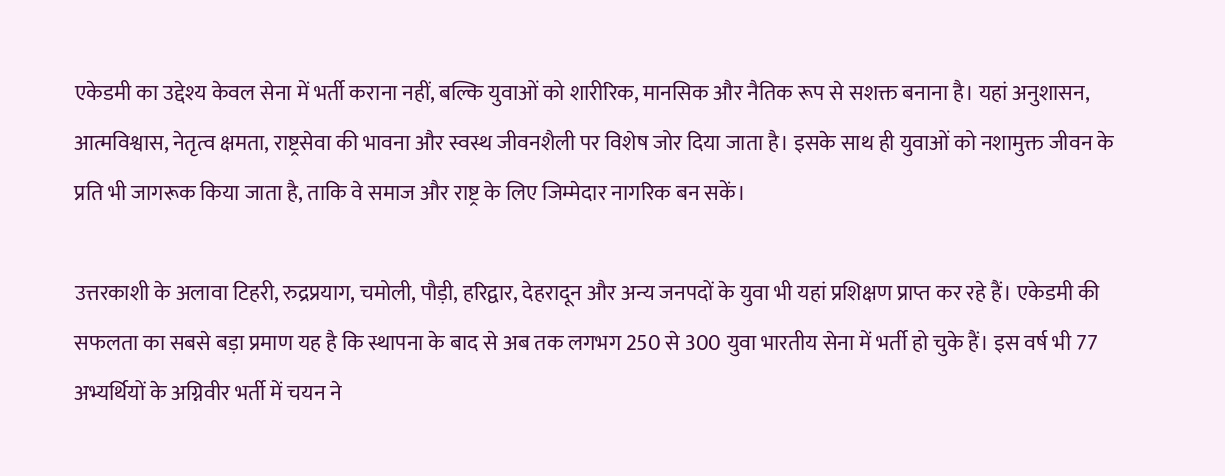एकेडमी का उद्देश्य केवल सेना में भर्ती कराना नहीं, बल्कि युवाओं को शारीरिक, मानसिक और नैतिक रूप से सशक्त बनाना है। यहां अनुशासन, आत्मविश्वास, नेतृत्व क्षमता, राष्ट्रसेवा की भावना और स्वस्थ जीवनशैली पर विशेष जोर दिया जाता है। इसके साथ ही युवाओं को नशामुक्त जीवन के प्रति भी जागरूक किया जाता है, ताकि वे समाज और राष्ट्र के लिए जिम्मेदार नागरिक बन सकें।

उत्तरकाशी के अलावा टिहरी, रुद्रप्रयाग, चमोली, पौड़ी, हरिद्वार, देहरादून और अन्य जनपदों के युवा भी यहां प्रशिक्षण प्राप्त कर रहे हैं। एकेडमी की सफलता का सबसे बड़ा प्रमाण यह है कि स्थापना के बाद से अब तक लगभग 250 से 300 युवा भारतीय सेना में भर्ती हो चुके हैं। इस वर्ष भी 77 अभ्यर्थियों के अग्निवीर भर्ती में चयन ने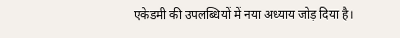एकेडमी की उपलब्धियों में नया अध्याय जोड़ दिया है।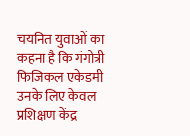चयनित युवाओं का कहना है कि गंगोत्री फिजिकल एकेडमी उनके लिए केवल प्रशिक्षण केंद्र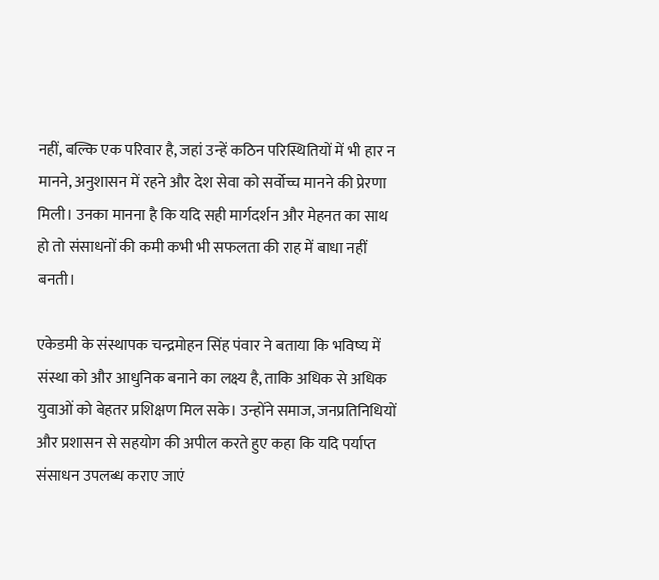नहीं, बल्कि एक परिवार है, जहां उन्हें कठिन परिस्थितियों में भी हार न मानने, अनुशासन में रहने और देश सेवा को सर्वोच्च मानने की प्रेरणा मिली। उनका मानना है कि यदि सही मार्गदर्शन और मेहनत का साथ हो तो संसाधनों की कमी कभी भी सफलता की राह में बाधा नहीं बनती।

एकेडमी के संस्थापक चन्द्रमोहन सिंह पंवार ने बताया कि भविष्य में संस्था को और आधुनिक बनाने का लक्ष्य है, ताकि अधिक से अधिक युवाओं को बेहतर प्रशिक्षण मिल सके। उन्होंने समाज, जनप्रतिनिधियों और प्रशासन से सहयोग की अपील करते हुए कहा कि यदि पर्याप्त संसाधन उपलब्ध कराए जाएं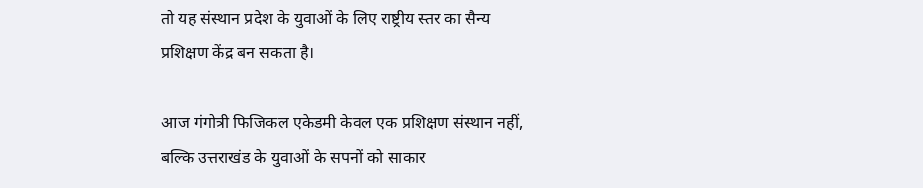तो यह संस्थान प्रदेश के युवाओं के लिए राष्ट्रीय स्तर का सैन्य प्रशिक्षण केंद्र बन सकता है।

आज गंगोत्री फिजिकल एकेडमी केवल एक प्रशिक्षण संस्थान नहीं, बल्कि उत्तराखंड के युवाओं के सपनों को साकार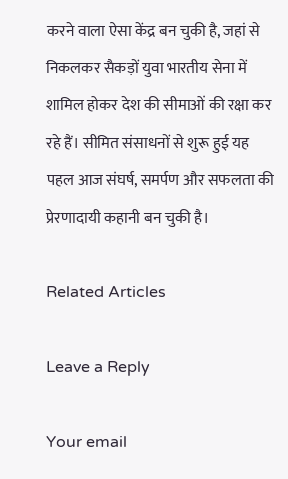करने वाला ऐसा केंद्र बन चुकी है, जहां से निकलकर सैकड़ों युवा भारतीय सेना में शामिल होकर देश की सीमाओं की रक्षा कर रहे हैं। सीमित संसाधनों से शुरू हुई यह पहल आज संघर्ष, समर्पण और सफलता की प्रेरणादायी कहानी बन चुकी है।

Related Articles

Leave a Reply

Your email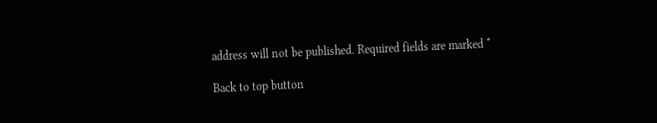address will not be published. Required fields are marked *

Back to top button